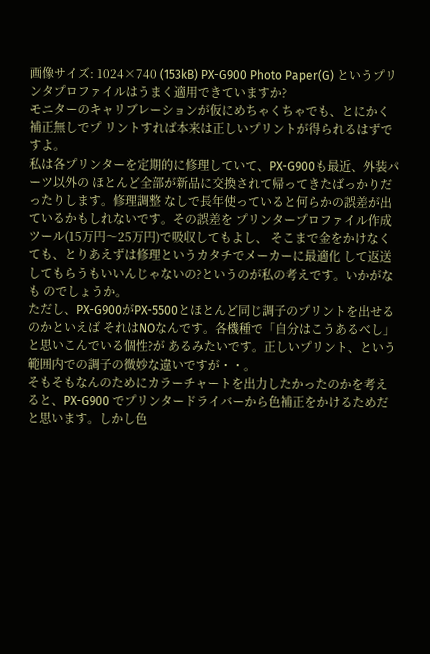画像サイズ: 1024×740 (153kB) PX-G900 Photo Paper(G) というプリンタプロファイルはうまく適用できていますか?
モニターのキャリブレーションが仮にめちゃくちゃでも、とにかく補正無しでプ リントすれば本来は正しいプリントが得られるはずですよ。
私は各プリンターを定期的に修理していて、PX-G900も最近、外装パーツ以外の ほとんど全部が新品に交換されて帰ってきたばっかりだったりします。修理調整 なしで長年使っていると何らかの誤差が出ているかもしれないです。その誤差を プリンタープロファイル作成ツール(15万円〜25万円)で吸収してもよし、 そこまで金をかけなくても、とりあえずは修理というカタチでメーカーに最適化 して返送してもらうもいいんじゃないの?というのが私の考えです。いかがなも のでしょうか。
ただし、PX-G900がPX-5500とほとんど同じ調子のプリントを出せるのかといえば それはNOなんです。各機種で「自分はこうあるべし」と思いこんでいる個性?が あるみたいです。正しいプリント、という範囲内での調子の微妙な違いですが・・。
そもそもなんのためにカラーチャートを出力したかったのかを考えると、PX-G900 でプリンタードライバーから色補正をかけるためだと思います。しかし色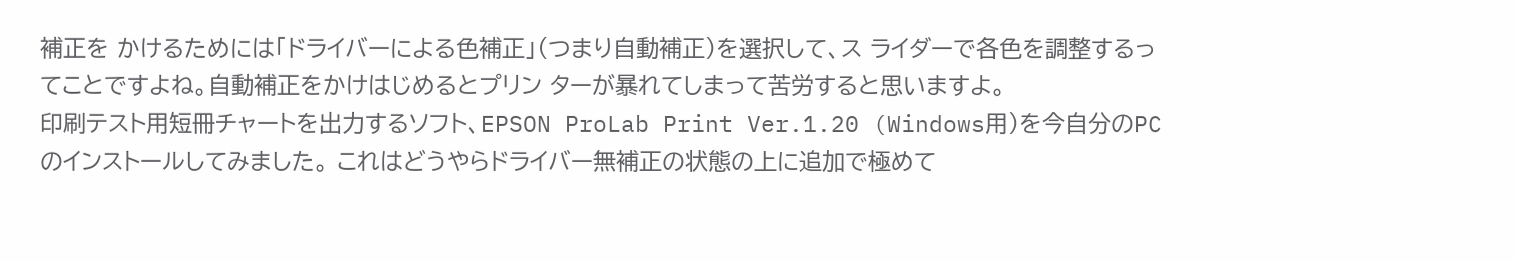補正を かけるためには「ドライバーによる色補正」(つまり自動補正)を選択して、ス ライダーで各色を調整するってことですよね。自動補正をかけはじめるとプリン ターが暴れてしまって苦労すると思いますよ。
印刷テスト用短冊チャートを出力するソフト、EPSON ProLab Print Ver.1.20 (Windows用)を今自分のPCのインストールしてみました。 これはどうやらドライバー無補正の状態の上に追加で極めて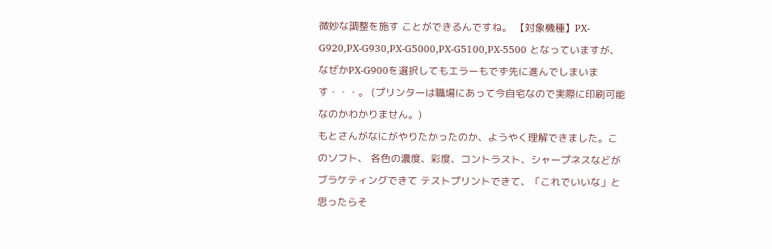微妙な調整を施す ことができるんですね。 【対象機種】PX-G920,PX-G930,PX-G5000,PX-G5100,PX-5500 となっていますが、なぜかPX-G900を選択してもエラーもでず先に進んでしまいます・・・。 (プリンターは職場にあって今自宅なので実際に印刷可能なのかわかりません。)
もとさんがなにがやりたかったのか、ようやく理解できました。このソフト、 各色の濃度、彩度、コントラスト、シャープネスなどがブラケティングできて テストプリントできて、「これでいいな」と思ったらそ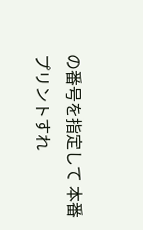の番号を指定して 本番プリントすれ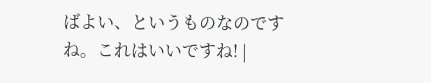ばよい、というものなのですね。これはいいですね! |